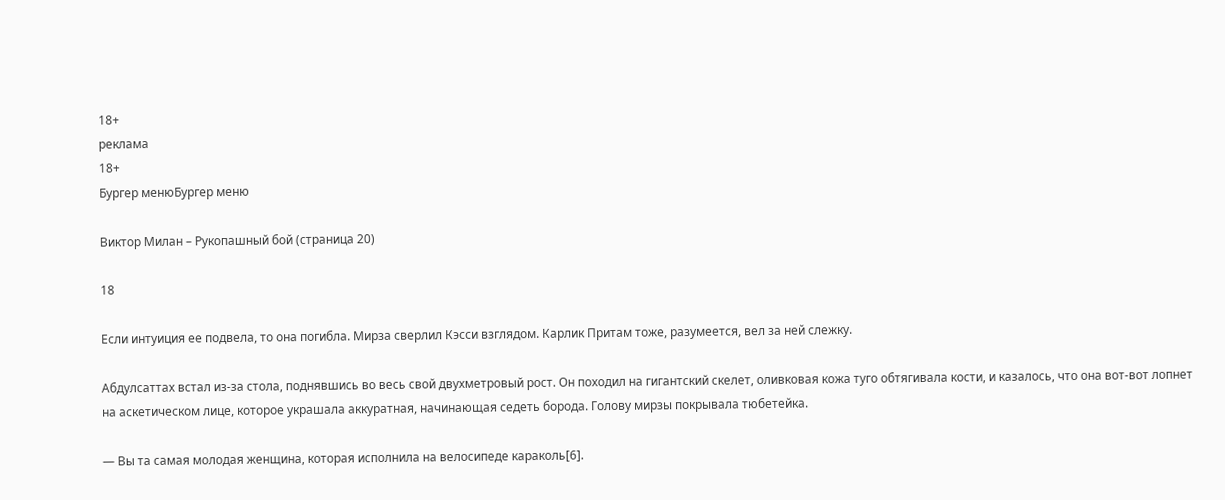18+
реклама
18+
Бургер менюБургер меню

Виктор Милан – Рукопашный бой (страница 20)

18

Если интуиция ее подвела, то она погибла. Мирза сверлил Кэсси взглядом. Карлик Притам тоже, разумеется, вел за ней слежку.

Абдулсаттах встал из-за стола, поднявшись во весь свой двухметровый рост. Он походил на гигантский скелет, оливковая кожа туго обтягивала кости, и казалось, что она вот-вот лопнет на аскетическом лице, которое украшала аккуратная, начинающая седеть борода. Голову мирзы покрывала тюбетейка.

— Вы та самая молодая женщина, которая исполнила на велосипеде караколь[6].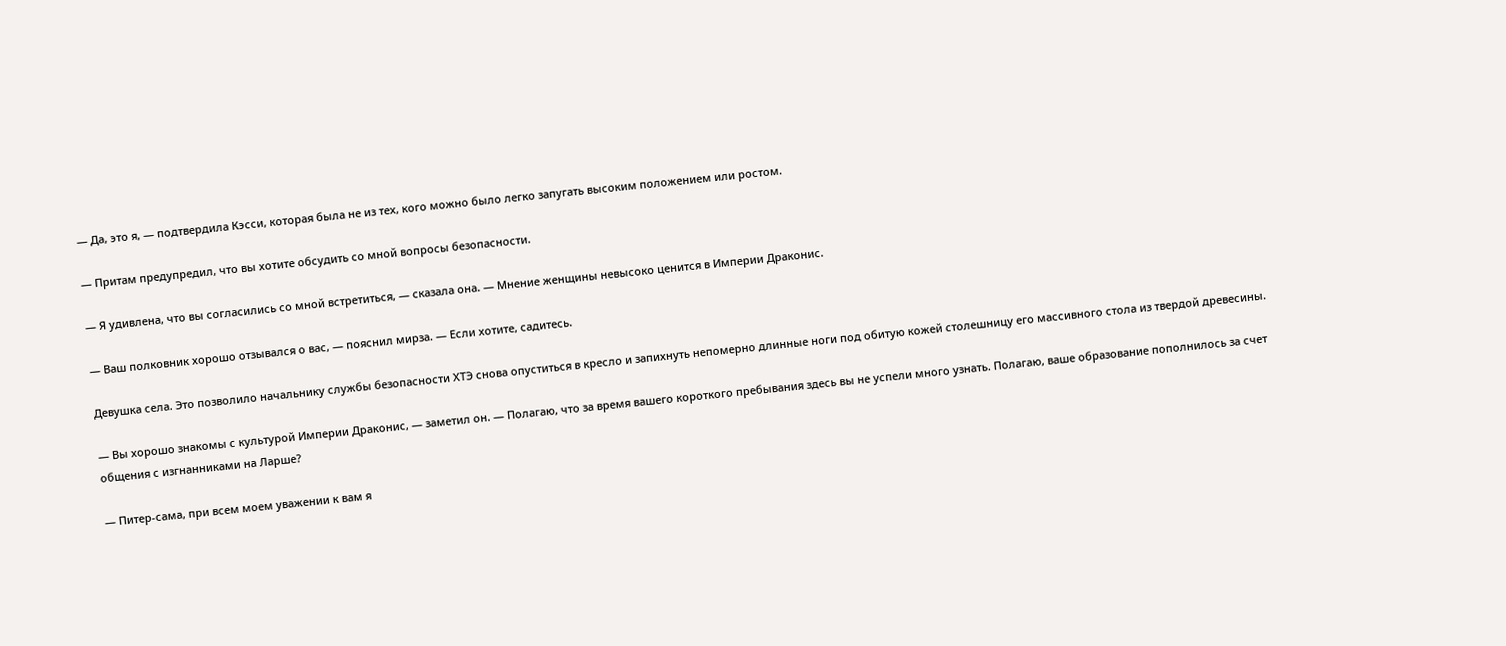— Да, это я, — подтвердила Кэсси, которая была не из тех, кого можно было легко запугать высоким положением или ростом.

— Притам предупредил, что вы хотите обсудить со мной вопросы безопасности.

— Я удивлена, что вы согласились со мной встретиться, — сказала она. — Мнение женщины невысоко ценится в Империи Драконис.

— Ваш полковник хорошо отзывался о вас, — пояснил мирза. — Если хотите, садитесь.

Девушка села. Это позволило начальнику службы безопасности ХТЭ снова опуститься в кресло и запихнуть непомерно длинные ноги под обитую кожей столешницу его массивного стола из твердой древесины.

— Вы хорошо знакомы с культурой Империи Драконис, — заметил он. — Полагаю, что за время вашего короткого пребывания здесь вы не успели много узнать. Полагаю, ваше образование пополнилось за счет общения с изгнанниками на Ларше?

— Питер-сама, при всем моем уважении к вам я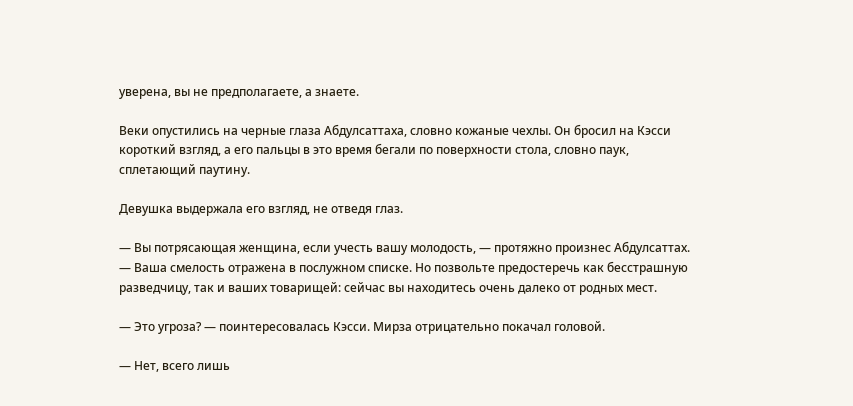уверена, вы не предполагаете, а знаете.

Веки опустились на черные глаза Абдулсаттаха, словно кожаные чехлы. Он бросил на Кэсси короткий взгляд, а его пальцы в это время бегали по поверхности стола, словно паук, сплетающий паутину.

Девушка выдержала его взгляд, не отведя глаз.

— Вы потрясающая женщина, если учесть вашу молодость, — протяжно произнес Абдулсаттах. — Ваша смелость отражена в послужном списке. Но позвольте предостеречь как бесстрашную разведчицу, так и ваших товарищей: сейчас вы находитесь очень далеко от родных мест.

— Это угроза? — поинтересовалась Кэсси. Мирза отрицательно покачал головой.

— Нет, всего лишь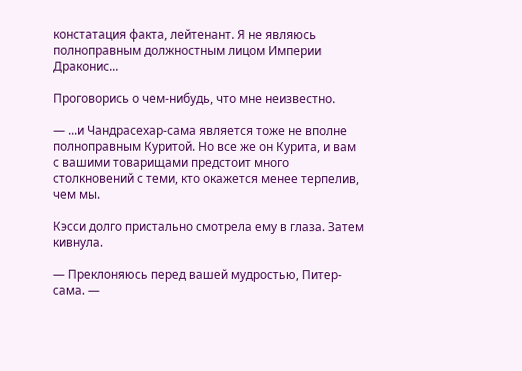констатация факта, лейтенант. Я не являюсь полноправным должностным лицом Империи Драконис...

Проговорись о чем-нибудь, что мне неизвестно.

— ...и Чандрасехар-сама является тоже не вполне полноправным Куритой. Но все же он Курита, и вам с вашими товарищами предстоит много столкновений с теми, кто окажется менее терпелив, чем мы.

Кэсси долго пристально смотрела ему в глаза. Затем кивнула.

— Преклоняюсь перед вашей мудростью, Питер-сама. —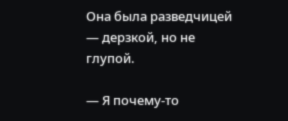Она была разведчицей — дерзкой, но не глупой.

— Я почему-то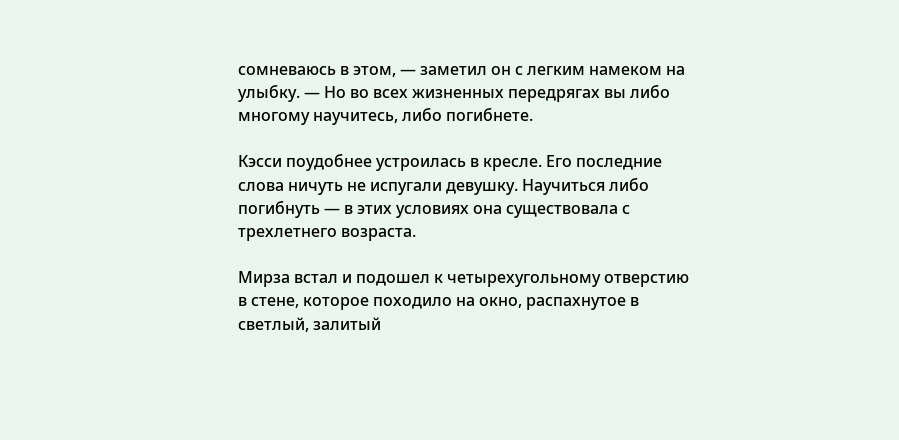сомневаюсь в этом, — заметил он с легким намеком на улыбку. — Но во всех жизненных передрягах вы либо многому научитесь, либо погибнете.

Кэсси поудобнее устроилась в кресле. Его последние слова ничуть не испугали девушку. Научиться либо погибнуть — в этих условиях она существовала с трехлетнего возраста.

Мирза встал и подошел к четырехугольному отверстию в стене, которое походило на окно, распахнутое в светлый, залитый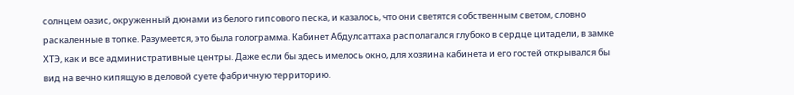солнцем оазис, окруженный дюнами из белого гипсового песка, и казалось, что они светятся собственным светом, словно раскаленные в топке. Разумеется, это была голограмма. Кабинет Абдулсаттаха располагался глубоко в сердце цитадели, в замке ХТЭ, как и все административные центры. Даже если бы здесь имелось окно, для хозяина кабинета и его гостей открывался бы вид на вечно кипящую в деловой суете фабричную территорию.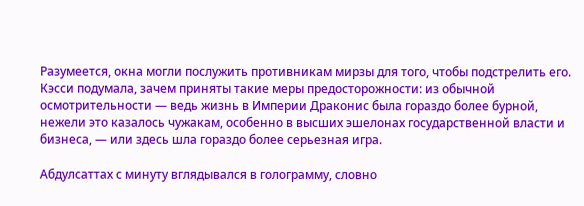Разумеется, окна могли послужить противникам мирзы для того, чтобы подстрелить его. Кэсси подумала, зачем приняты такие меры предосторожности: из обычной осмотрительности — ведь жизнь в Империи Драконис была гораздо более бурной, нежели это казалось чужакам, особенно в высших эшелонах государственной власти и бизнеса, — или здесь шла гораздо более серьезная игра.

Абдулсаттах с минуту вглядывался в голограмму, словно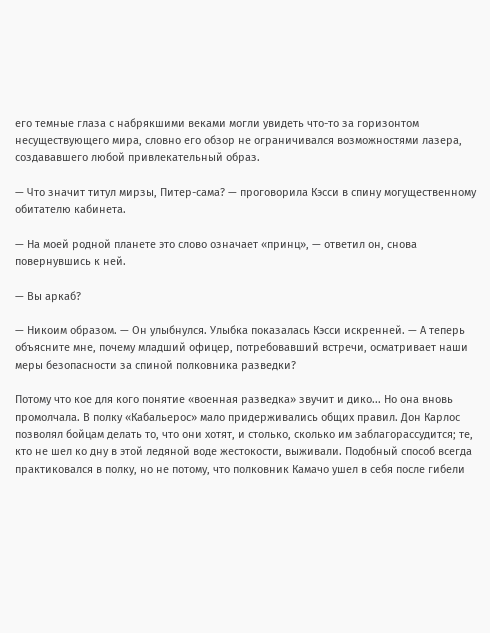его темные глаза с набрякшими веками могли увидеть что-то за горизонтом несуществующего мира, словно его обзор не ограничивался возможностями лазера, создававшего любой привлекательный образ.

— Что значит титул мирзы, Питер-сама? — проговорила Кэсси в спину могущественному обитателю кабинета.

— На моей родной планете это слово означает «принц», — ответил он, снова повернувшись к ней.

— Вы аркаб?

— Никоим образом. — Он улыбнулся. Улыбка показалась Кэсси искренней. — А теперь объясните мне, почему младший офицер, потребовавший встречи, осматривает наши меры безопасности за спиной полковника разведки?

Потому что кое для кого понятие «военная разведка» звучит и дико... Но она вновь промолчала. В полку «Кабальерос» мало придерживались общих правил. Дон Карлос позволял бойцам делать то, что они хотят, и столько, сколько им заблагорассудится; те, кто не шел ко дну в этой ледяной воде жестокости, выживали. Подобный способ всегда практиковался в полку, но не потому, что полковник Камачо ушел в себя после гибели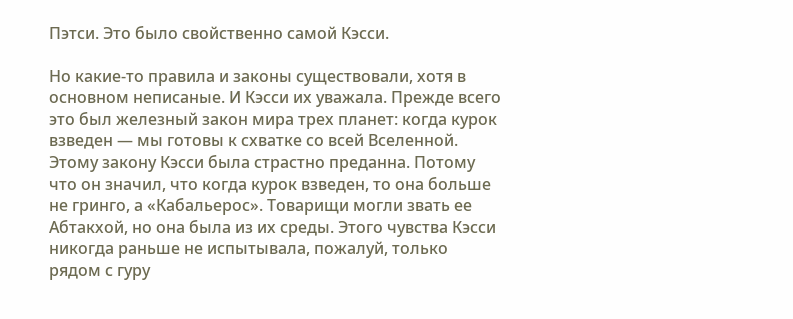Пэтси. Это было свойственно самой Кэсси.

Но какие-то правила и законы существовали, хотя в основном неписаные. И Кэсси их уважала. Прежде всего это был железный закон мира трех планет: когда курок взведен — мы готовы к схватке со всей Вселенной. Этому закону Кэсси была страстно преданна. Потому что он значил, что когда курок взведен, то она больше не гринго, а «Кабальерос». Товарищи могли звать ее Абтакхой, но она была из их среды. Этого чувства Кэсси никогда раньше не испытывала, пожалуй, только рядом с гуру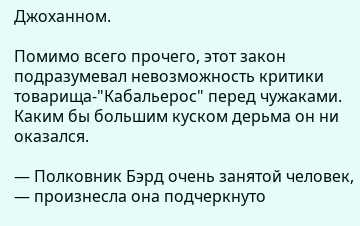Джоханном.

Помимо всего прочего, этот закон подразумевал невозможность критики товарища-"Кабальерос" перед чужаками. Каким бы большим куском дерьма он ни оказался.

— Полковник Бэрд очень занятой человек, — произнесла она подчеркнуто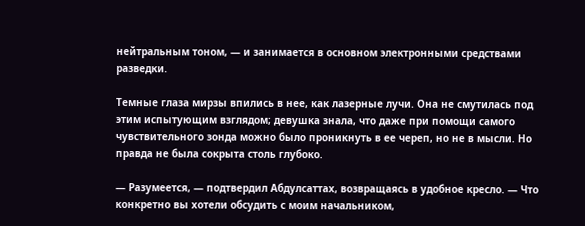нейтральным тоном, — и занимается в основном электронными средствами разведки.

Темные глаза мирзы впились в нее, как лазерные лучи. Она не смутилась под этим испытующим взглядом; девушка знала, что даже при помощи самого чувствительного зонда можно было проникнуть в ее череп, но не в мысли. Но правда не была сокрыта столь глубоко.

— Разумеется, — подтвердил Абдулсаттах, возвращаясь в удобное кресло. — Что конкретно вы хотели обсудить с моим начальником,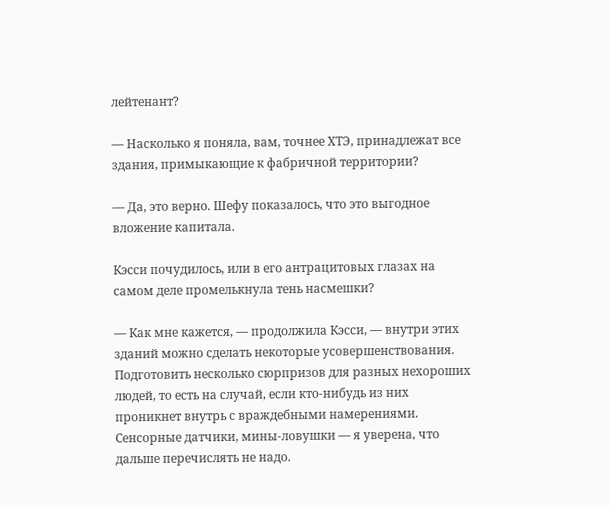лейтенант?

— Насколько я поняла, вам, точнее ХТЭ, принадлежат все здания, примыкающие к фабричной территории?

— Да, это верно. Шефу показалось, что это выгодное вложение капитала.

Кэсси почудилось, или в его антрацитовых глазах на самом деле промелькнула тень насмешки?

— Как мне кажется, — продолжила Кэсси, — внутри этих зданий можно сделать некоторые усовершенствования. Подготовить несколько сюрпризов для разных нехороших людей, то есть на случай, если кто-нибудь из них проникнет внутрь с враждебными намерениями. Сенсорные датчики, мины-ловушки — я уверена, что дальше перечислять не надо.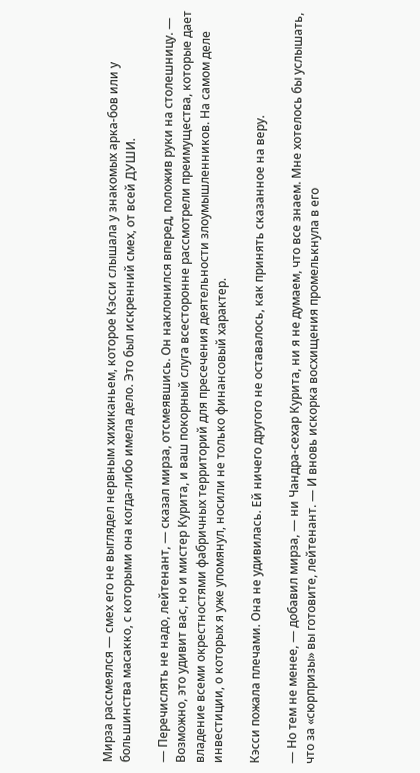Мирза рассмеялся — смех его не выглядел нервным хихиканьем, которое Кэсси слышала у знакомых арка-бов или у большинства масакко, с которыми она когда-либо имела дело. Это был искренний смех, от всей ДУШИ.

— Перечислять не надо, лейтенант, — сказал мирза, отсмеявшись. Он наклонился вперед, положив руки на столешницу. — Возможно, это удивит вас, но и мистер Курита, и ваш покорный слуга всесторонне рассмотрели преимущества, которые дает владение всеми окрестностями фабричных территорий для пресечения деятельности злоумышленников. На самом деле инвестиции, о которых я уже упомянул, носили не только финансовый характер.

Кэсси пожала плечами. Она не удивилась. Ей ничего другого не оставалось, как принять сказанное на веру.

— Но тем не менее, — добавил мирза, — ни Чандра-сехар Курита, ни я не думаем, что все знаем. Мне хотелось бы услышать, что за «сюрпризы» вы готовите, лейтенант. — И вновь искорка восхищения промелькнула в его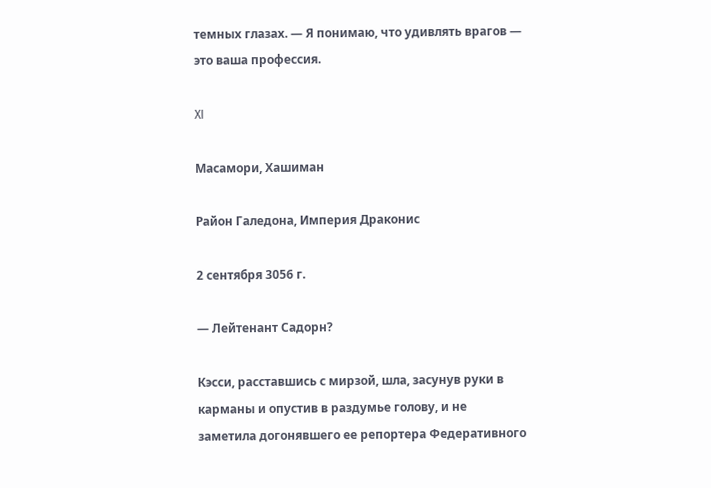темных глазах. — Я понимаю, что удивлять врагов — это ваша профессия.

XI

Масамори, Хашиман

Район Галедона, Империя Драконис

2 сентября 3056 г.

— Лейтенант Садорн?

Кэсси, расставшись с мирзой, шла, засунув руки в карманы и опустив в раздумье голову, и не заметила догонявшего ее репортера Федеративного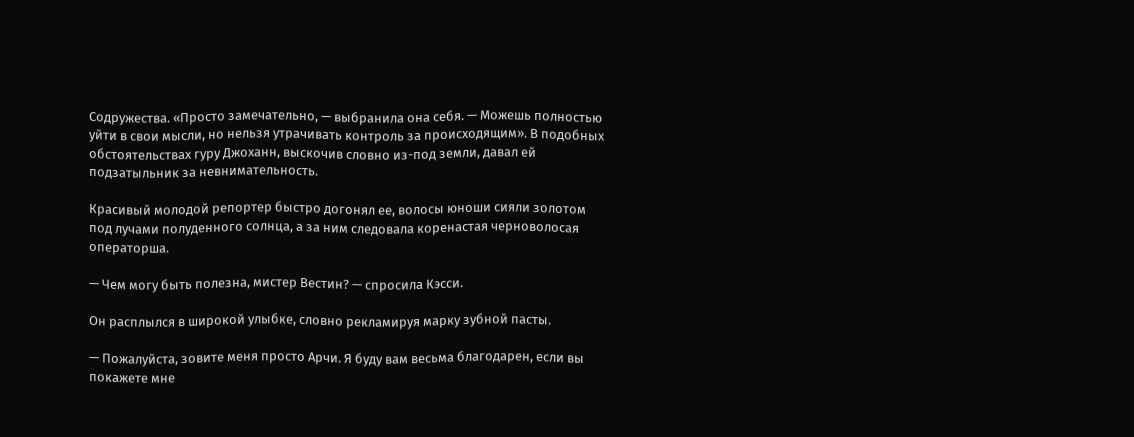Содружества. «Просто замечательно, — выбранила она себя. — Можешь полностью уйти в свои мысли, но нельзя утрачивать контроль за происходящим». В подобных обстоятельствах гуру Джоханн, выскочив словно из-под земли, давал ей подзатыльник за невнимательность.

Красивый молодой репортер быстро догонял ее, волосы юноши сияли золотом под лучами полуденного солнца, а за ним следовала коренастая черноволосая операторша.

— Чем могу быть полезна, мистер Вестин? — спросила Кэсси.

Он расплылся в широкой улыбке, словно рекламируя марку зубной пасты.

— Пожалуйста, зовите меня просто Арчи. Я буду вам весьма благодарен, если вы покажете мне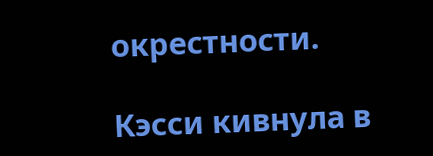окрестности.

Кэсси кивнула в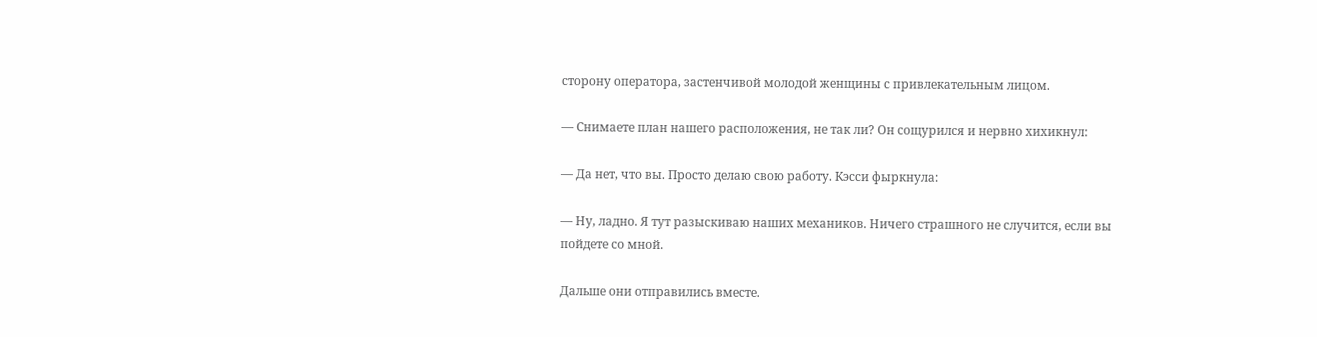сторону оператора, застенчивой молодой женщины с привлекательным лицом.

— Снимаете план нашего расположения, не так ли? Он сощурился и нервно хихикнул:

— Да нет, что вы. Просто делаю свою работу. Кэсси фыркнула:

— Ну, ладно. Я тут разыскиваю наших механиков. Ничего страшного не случится, если вы пойдете со мной.

Дальше они отправились вместе.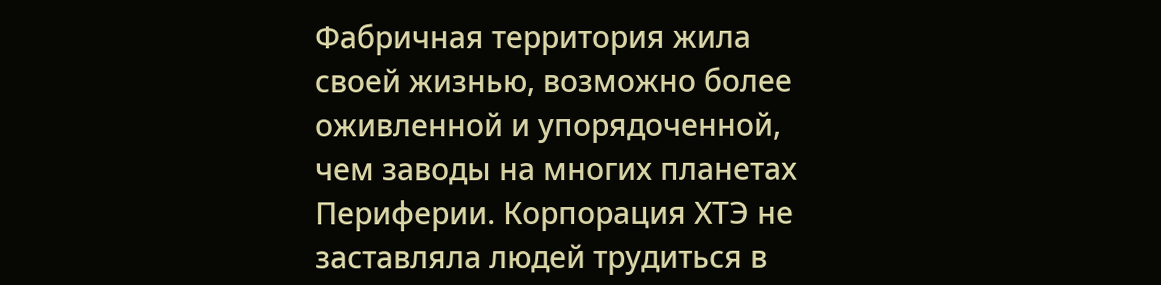Фабричная территория жила своей жизнью, возможно более оживленной и упорядоченной, чем заводы на многих планетах Периферии. Корпорация ХТЭ не заставляла людей трудиться в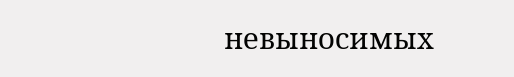невыносимых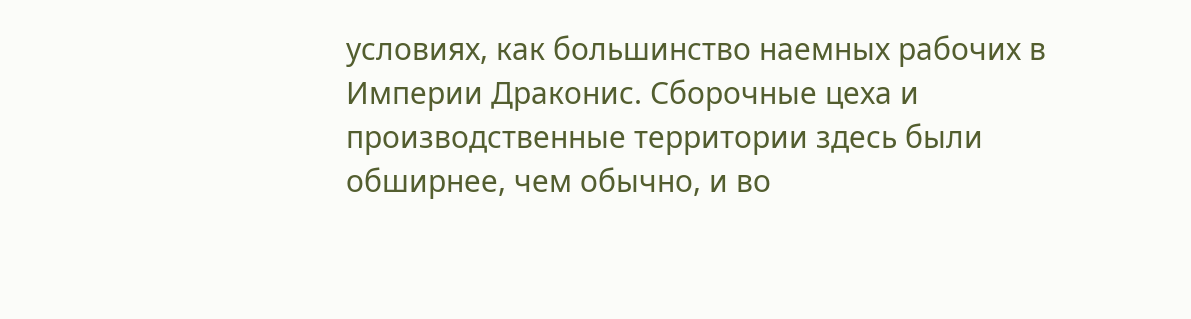условиях, как большинство наемных рабочих в Империи Драконис. Сборочные цеха и производственные территории здесь были обширнее, чем обычно, и во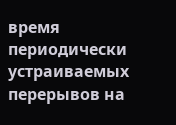время периодически устраиваемых перерывов на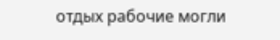отдых рабочие могли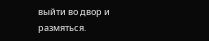выйти во двор и размяться.